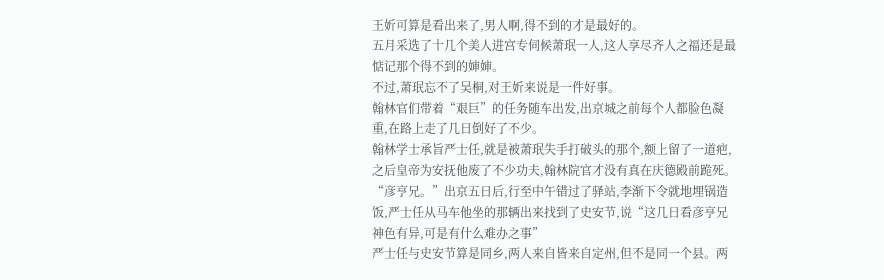王妡可算是看出来了,男人啊,得不到的才是最好的。
五月采选了十几个美人进宫专伺候萧珉一人,这人享尽齐人之福还是最惦记那个得不到的婶婶。
不过,萧珉忘不了吴桐,对王妡来说是一件好事。
翰林官们带着“艰巨”的任务随车出发,出京城之前每个人都脸色凝重,在路上走了几日倒好了不少。
翰林学士承旨严士任,就是被萧珉失手打破头的那个,额上留了一道疤,之后皇帝为安抚他废了不少功夫,翰林院官才没有真在庆德殿前跪死。
“彦亨兄。”出京五日后,行至中午错过了驿站,李渐下令就地埋锅造饭,严士任从马车他坐的那辆出来找到了史安节,说“这几日看彦亨兄神色有异,可是有什么难办之事”
严士任与史安节算是同乡,两人来自皆来自定州,但不是同一个县。两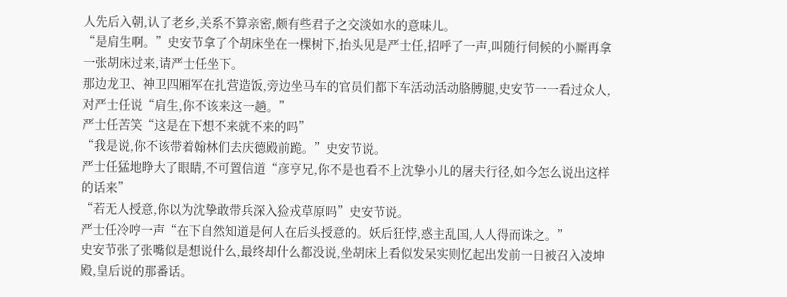人先后入朝,认了老乡,关系不算亲密,颇有些君子之交淡如水的意味儿。
“是肩生啊。”史安节拿了个胡床坐在一棵树下,抬头见是严士任,招呼了一声,叫随行伺候的小厮再拿一张胡床过来,请严士任坐下。
那边龙卫、神卫四厢军在扎营造饭,旁边坐马车的官员们都下车活动活动胳膊腿,史安节一一看过众人,对严士任说“肩生,你不该来这一趟。”
严士任苦笑“这是在下想不来就不来的吗”
“我是说,你不该带着翰林们去庆德殿前跪。”史安节说。
严士任猛地睁大了眼睛,不可置信道“彦亨兄,你不是也看不上沈挚小儿的屠夫行径,如今怎么说出这样的话来”
“若无人授意,你以为沈挚敢带兵深入猃戎草原吗”史安节说。
严士任冷哼一声“在下自然知道是何人在后头授意的。妖后狂悖,惑主乱国,人人得而诛之。”
史安节张了张嘴似是想说什么,最终却什么都没说,坐胡床上看似发呆实则忆起出发前一日被召入凌坤殿,皇后说的那番话。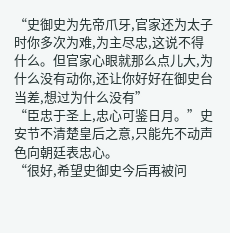“史御史为先帝爪牙,官家还为太子时你多次为难,为主尽忠,这说不得什么。但官家心眼就那么点儿大,为什么没有动你,还让你好好在御史台当差,想过为什么没有”
“臣忠于圣上,忠心可鉴日月。”史安节不清楚皇后之意,只能先不动声色向朝廷表忠心。
“很好,希望史御史今后再被问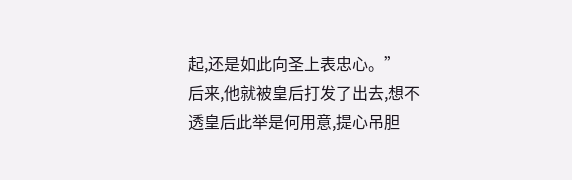起,还是如此向圣上表忠心。”
后来,他就被皇后打发了出去,想不透皇后此举是何用意,提心吊胆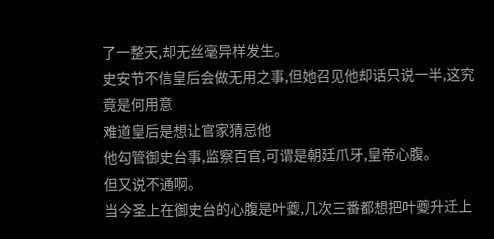了一整天,却无丝毫异样发生。
史安节不信皇后会做无用之事,但她召见他却话只说一半,这究竟是何用意
难道皇后是想让官家猜忌他
他勾管御史台事,监察百官,可谓是朝廷爪牙,皇帝心腹。
但又说不通啊。
当今圣上在御史台的心腹是叶夔,几次三番都想把叶夔升迁上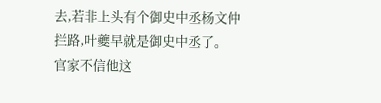去,若非上头有个御史中丞杨文仲拦路,叶夔早就是御史中丞了。
官家不信他这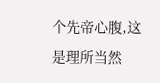个先帝心腹,这是理所当然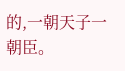的,一朝天子一朝臣。